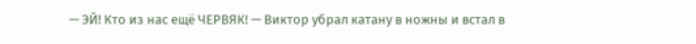— ЭЙ! Кто из нас ещё ЧЕРВЯК! — Виктор убрал катану в ножны и встал в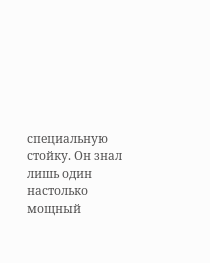специальную стойку. Он знал лишь один настолько мощный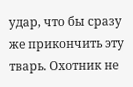удар, что бы сразу же прикончить эту тварь. Охотник не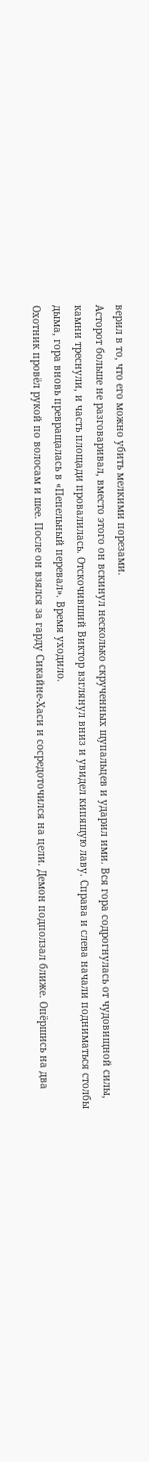верил в то, что его можно убить мелкими порезами.
Асторот больше не разговаривал, вместо этого он вскинул несколько скрученных щупальцев и ударил ими. Вся гора содрогнулась от чудовищной силы, камни треснули, и часть площади провалилась. Отскочивший Виктор взглянул вниз и увидел кипящую лаву. Справа и слева начали подниматься столбы дыма, гора вновь превращалась в «Пепельный перевал». Время уходило.
Охотник провёл рукой по волосам и шее. После он взялся за гарду Сикайне-Хаси и сосредоточился на цели. Демон подползал ближе. Опёршись на два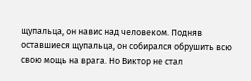щупальца, он навис над человеком. Подняв оставшиеся щупальца, он собирался обрушить всю свою мощь на врага. Но Виктор не стал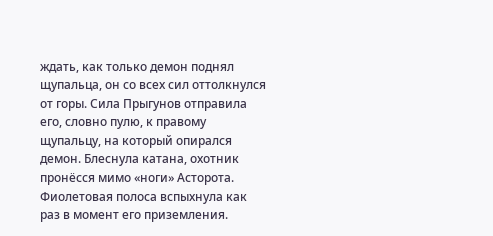ждать, как только демон поднял щупальца, он со всех сил оттолкнулся от горы. Сила Прыгунов отправила его, словно пулю, к правому щупальцу, на который опирался демон. Блеснула катана, охотник пронёсся мимо «ноги» Асторота. Фиолетовая полоса вспыхнула как раз в момент его приземления.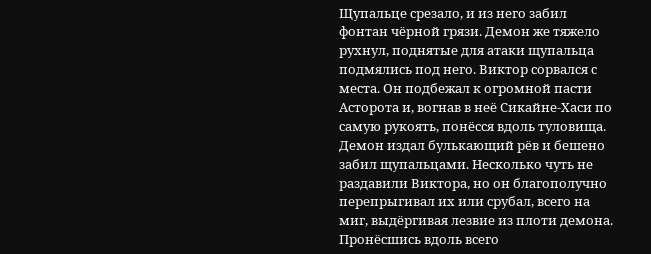Щупальце срезало, и из него забил фонтан чёрной грязи. Демон же тяжело рухнул, поднятые для атаки щупальца подмялись под него. Виктор сорвался с места. Он подбежал к огромной пасти Асторота и, вогнав в неё Сикайне-Хаси по самую рукоять, понёсся вдоль туловища. Демон издал булькающий рёв и бешено забил щупальцами. Несколько чуть не раздавили Виктора, но он благополучно перепрыгивал их или срубал, всего на миг, выдёргивая лезвие из плоти демона.
Пронёсшись вдоль всего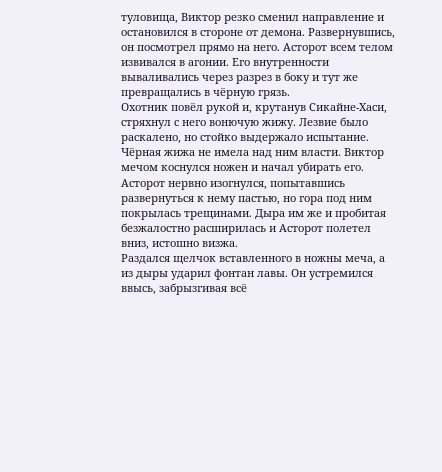туловища, Виктор резко сменил направление и остановился в стороне от демона. Развернувшись, он посмотрел прямо на него. Асторот всем телом извивался в агонии. Его внутренности вываливались через разрез в боку и тут же превращались в чёрную грязь.
Охотник повёл рукой и, крутанув Сикайне-Хаси, стряхнул с него вонючую жижу. Лезвие было раскалено, но стойко выдержало испытание. Чёрная жижа не имела над ним власти. Виктор мечом коснулся ножен и начал убирать его. Асторот нервно изогнулся, попытавшись развернуться к нему пастью, но гора под ним покрылась трещинами. Дыра им же и пробитая безжалостно расширилась и Асторот полетел вниз, истошно визжа.
Раздался щелчок вставленного в ножны меча, а из дыры ударил фонтан лавы. Он устремился ввысь, забрызгивая всё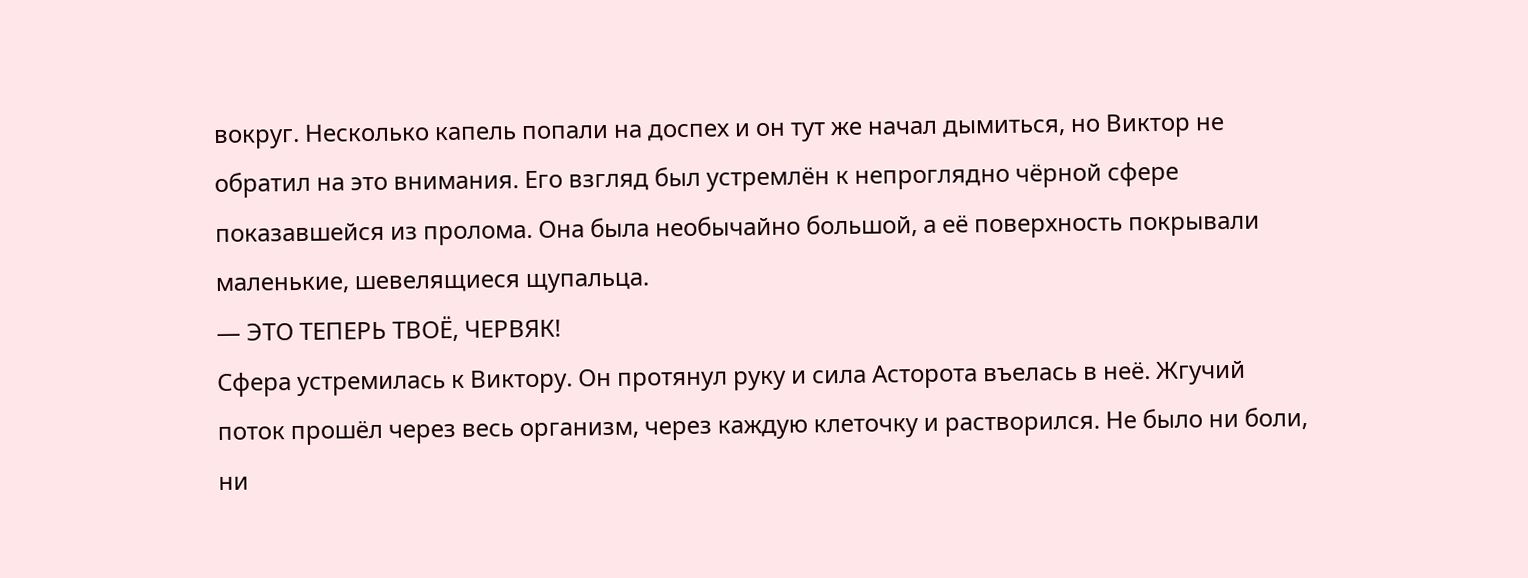вокруг. Несколько капель попали на доспех и он тут же начал дымиться, но Виктор не обратил на это внимания. Его взгляд был устремлён к непроглядно чёрной сфере показавшейся из пролома. Она была необычайно большой, а её поверхность покрывали маленькие, шевелящиеся щупальца.
— ЭТО ТЕПЕРЬ ТВОЁ, ЧЕРВЯК!
Сфера устремилась к Виктору. Он протянул руку и сила Асторота въелась в неё. Жгучий поток прошёл через весь организм, через каждую клеточку и растворился. Не было ни боли, ни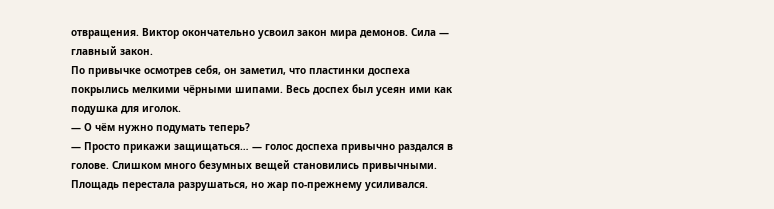отвращения. Виктор окончательно усвоил закон мира демонов. Сила — главный закон.
По привычке осмотрев себя, он заметил, что пластинки доспеха покрылись мелкими чёрными шипами. Весь доспех был усеян ими как подушка для иголок.
— О чём нужно подумать теперь?
— Просто прикажи защищаться… — голос доспеха привычно раздался в голове. Слишком много безумных вещей становились привычными.
Площадь перестала разрушаться, но жар по-прежнему усиливался.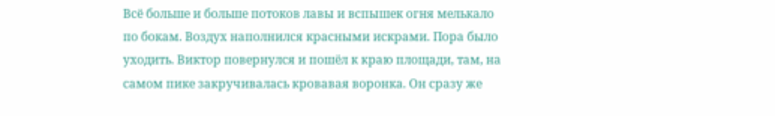Всё больше и больше потоков лавы и вспышек огня мелькало по бокам. Воздух наполнился красными искрами. Пора было уходить. Виктор повернулся и пошёл к краю площади, там, на самом пике закручивалась кровавая воронка. Он сразу же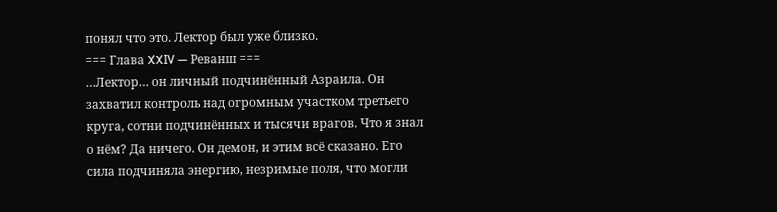понял что это. Лектор был уже близко.
=== Глава XXIV — Реванш ===
…Лектор… он личный подчинённый Азраила. Он захватил контроль над огромным участком третьего круга, сотни подчинённых и тысячи врагов. Что я знал о нём? Да ничего. Он демон, и этим всё сказано. Его сила подчиняла энергию, незримые поля, что могли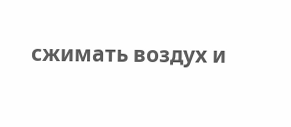сжимать воздух и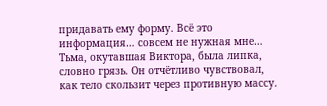придавать ему форму. Всё это информация… совсем не нужная мне…
Тьма, окутавшая Виктора, была липка, словно грязь. Он отчётливо чувствовал, как тело скользит через противную массу.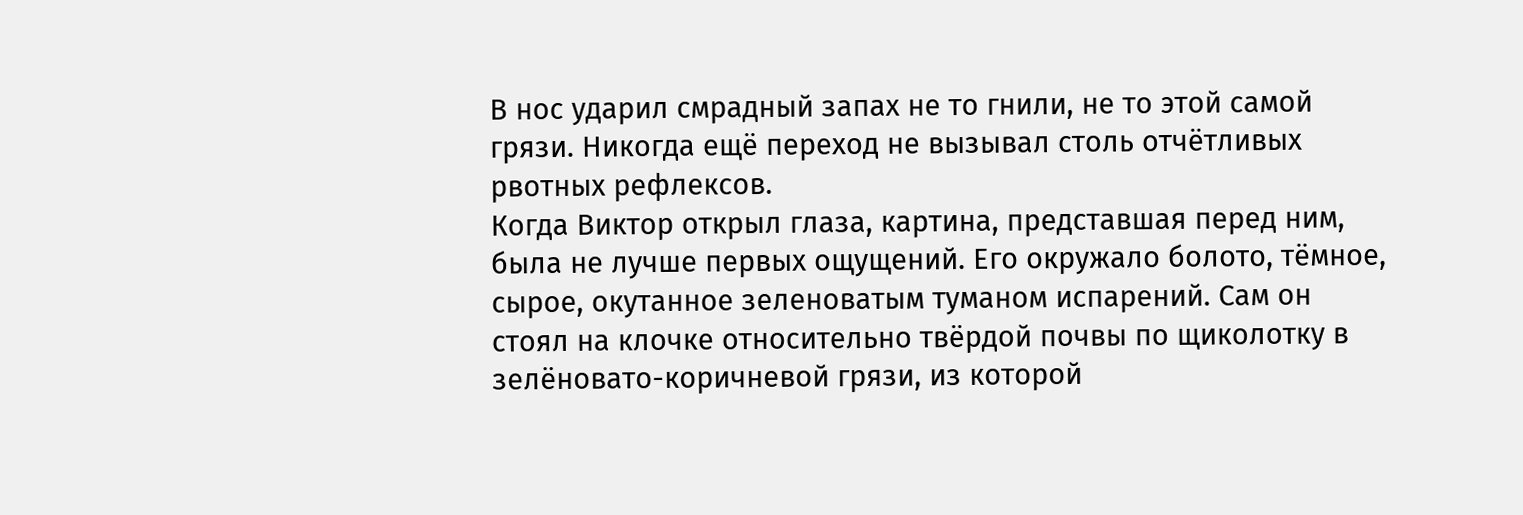В нос ударил смрадный запах не то гнили, не то этой самой грязи. Никогда ещё переход не вызывал столь отчётливых рвотных рефлексов.
Когда Виктор открыл глаза, картина, представшая перед ним, была не лучше первых ощущений. Его окружало болото, тёмное, сырое, окутанное зеленоватым туманом испарений. Сам он стоял на клочке относительно твёрдой почвы по щиколотку в зелёновато-коричневой грязи, из которой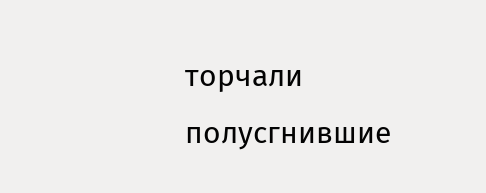торчали полусгнившие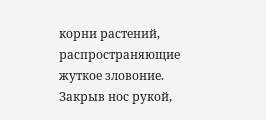корни растений, распространяющие жуткое зловоние.
Закрыв нос рукой,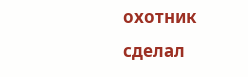охотник сделал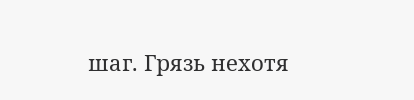шаг. Грязь нехотя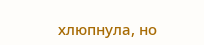хлюпнула, но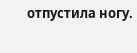отпустила ногу.